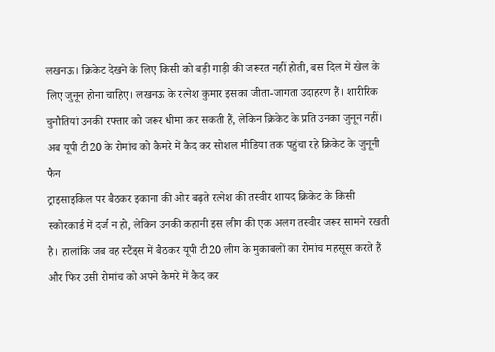लखनऊ। क्रिकेट देखने के लिए किसी को बड़ी गाड़ी की जरूरत नहीं होती, बस दिल में खेल के लिए जुनून होना चाहिए। लखनऊ के रत्नेश कुमार इसका जीता-जागता उदाहरण हैं। शारीरिक चुनौतियां उनकी रफ्तार को जरूर धीमा कर सकती हैं, लेकिन क्रिकेट के प्रति उनका जुनून नहीं।
अब यूपी टी20 के रोमांच को कैमरे में कैद कर सोशल मीडिया तक पहुंचा रहे क्रिकेट के जुनूनी फैन
ट्राइसाइकिल पर बैठकर इकाना की ओर बढ़ते रत्नेश की तस्वीर शायद क्रिकेट के किसी स्कोरकार्ड में दर्ज न हो, लेकिन उनकी कहानी इस लीग की एक अलग तस्वीर जरूर सामने रखती है। हालांकि जब वह स्टैंड्स में बैठकर यूपी टी20 लीग के मुकाबलों का रोमांच महसूस करते हैं और फिर उसी रोमांच को अपने कैमरे में कैद कर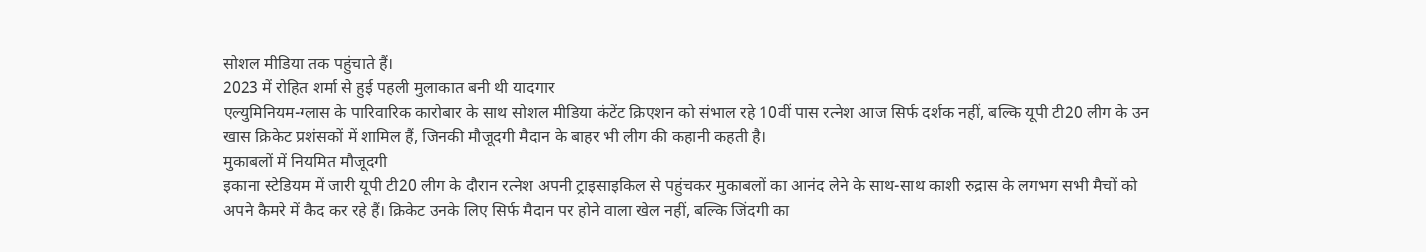सोशल मीडिया तक पहुंचाते हैं।
2023 में रोहित शर्मा से हुई पहली मुलाकात बनी थी यादगार
एल्युमिनियम-ग्लास के पारिवारिक कारोबार के साथ सोशल मीडिया कंटेंट क्रिएशन को संभाल रहे 10वीं पास रत्नेश आज सिर्फ दर्शक नहीं, बल्कि यूपी टी20 लीग के उन खास क्रिकेट प्रशंसकों में शामिल हैं, जिनकी मौजूदगी मैदान के बाहर भी लीग की कहानी कहती है।
मुकाबलों में नियमित मौजूदगी
इकाना स्टेडियम में जारी यूपी टी20 लीग के दौरान रत्नेश अपनी ट्राइसाइकिल से पहुंचकर मुकाबलों का आनंद लेने के साथ-साथ काशी रुद्रास के लगभग सभी मैचों को अपने कैमरे में कैद कर रहे हैं। क्रिकेट उनके लिए सिर्फ मैदान पर होने वाला खेल नहीं, बल्कि जिंदगी का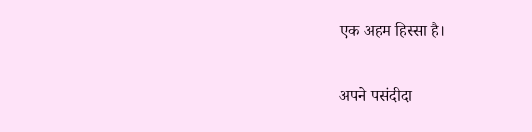एक अहम हिस्सा है।

अपने पसंदीदा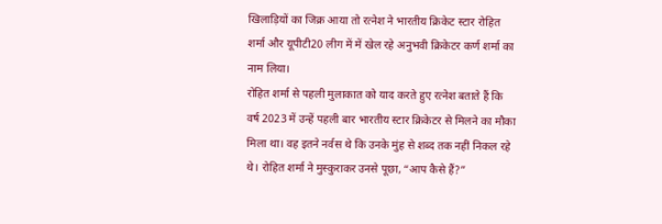खिलाड़ियों का जिक्र आया तो रत्नेश ने भारतीय क्रिकेट स्टार रोहित शर्मा और यूपीटी20 लीग में में खेल रहे अनुभवी क्रिकेटर कर्ण शर्मा का नाम लिया।
रोहित शर्मा से पहली मुलाकात को याद करते हुए रत्नेश बताते हैं कि वर्ष 2023 में उन्हें पहली बार भारतीय स्टार क्रिकेटर से मिलने का मौका मिला था। वह इतने नर्वस थे कि उनके मुंह से शब्द तक नहीं निकल रहे थे। रोहित शर्मा ने मुस्कुराकर उनसे पूछा, “आप कैसे हैं?”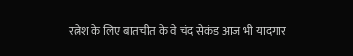रत्नेश के लिए बातचीत के वे चंद सेकंड आज भी यादगार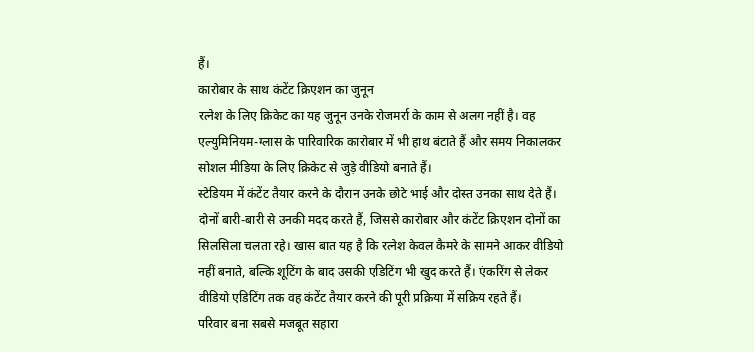हैं।
कारोबार के साथ कंटेंट क्रिएशन का जुनून
रत्नेश के लिए क्रिकेट का यह जुनून उनके रोजमर्रा के काम से अलग नहीं है। वह एल्युमिनियम-ग्लास के पारिवारिक कारोबार में भी हाथ बंटाते हैं और समय निकालकर सोशल मीडिया के लिए क्रिकेट से जुड़े वीडियो बनाते हैं।
स्टेडियम में कंटेंट तैयार करने के दौरान उनके छोटे भाई और दोस्त उनका साथ देते हैं। दोनों बारी-बारी से उनकी मदद करते हैं, जिससे कारोबार और कंटेंट क्रिएशन दोनों का सिलसिला चलता रहे। खास बात यह है कि रत्नेश केवल कैमरे के सामने आकर वीडियो नहीं बनाते, बल्कि शूटिंग के बाद उसकी एडिटिंग भी खुद करते हैं। एंकरिंग से लेकर वीडियो एडिटिंग तक वह कंटेंट तैयार करने की पूरी प्रक्रिया में सक्रिय रहते हैं।
परिवार बना सबसे मजबूत सहारा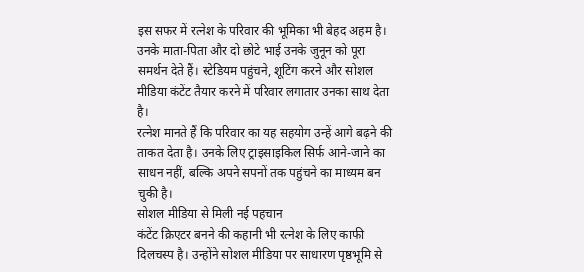इस सफर में रत्नेश के परिवार की भूमिका भी बेहद अहम है। उनके माता-पिता और दो छोटे भाई उनके जुनून को पूरा समर्थन देते हैं। स्टेडियम पहुंचने, शूटिंग करने और सोशल मीडिया कंटेंट तैयार करने में परिवार लगातार उनका साथ देता है।
रत्नेश मानते हैं कि परिवार का यह सहयोग उन्हें आगे बढ़ने की ताकत देता है। उनके लिए ट्राइसाइकिल सिर्फ आने-जाने का साधन नहीं, बल्कि अपने सपनों तक पहुंचने का माध्यम बन चुकी है।
सोशल मीडिया से मिली नई पहचान
कंटेंट क्रिएटर बनने की कहानी भी रत्नेश के लिए काफी दिलचस्प है। उन्होंने सोशल मीडिया पर साधारण पृष्ठभूमि से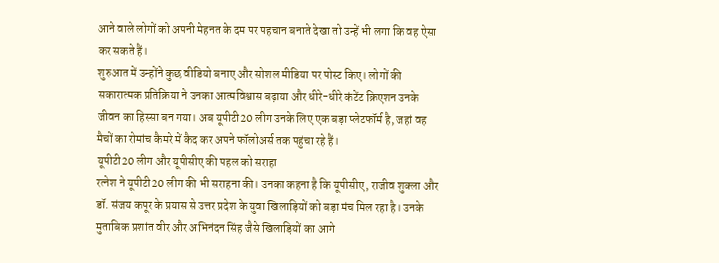आने वाले लोगों को अपनी मेहनत के दम पर पहचान बनाते देखा तो उन्हें भी लगा कि वह ऐसा कर सकते हैं।
शुरुआत में उन्होंने कुछ वीडियो बनाए और सोशल मीडिया पर पोस्ट किए। लोगों की सकारात्मक प्रतिक्रिया ने उनका आत्मविश्वास बढ़ाया और धीरे-धीरे कंटेंट क्रिएशन उनके जीवन का हिस्सा बन गया। अब यूपीटी20 लीग उनके लिए एक बड़ा प्लेटफॉर्म है, जहां वह मैचों का रोमांच कैमरे में कैद कर अपने फॉलोअर्स तक पहुंचा रहे हैं।
यूपीटी20 लीग और यूपीसीए की पहल को सराहा
रत्नेश ने यूपीटी20 लीग की भी सराहना की। उनका कहना है कि यूपीसीए, राजीव शुक्ला और डॉ. संजय कपूर के प्रयास से उत्तर प्रदेश के युवा खिलाड़ियों को बड़ा मंच मिल रहा है। उनके मुताबिक प्रशांत वीर और अभिनंदन सिंह जैसे खिलाड़ियों का आगे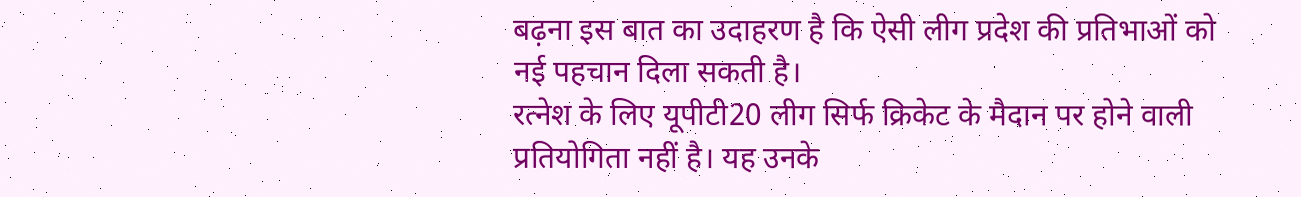बढ़ना इस बात का उदाहरण है कि ऐसी लीग प्रदेश की प्रतिभाओं को नई पहचान दिला सकती है।
रत्नेश के लिए यूपीटी20 लीग सिर्फ क्रिकेट के मैदान पर होने वाली प्रतियोगिता नहीं है। यह उनके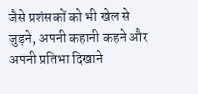जैसे प्रशंसकों को भी खेल से जुड़ने, अपनी कहानी कहने और अपनी प्रतिभा दिखाने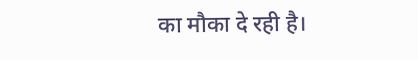का मौका दे रही है।